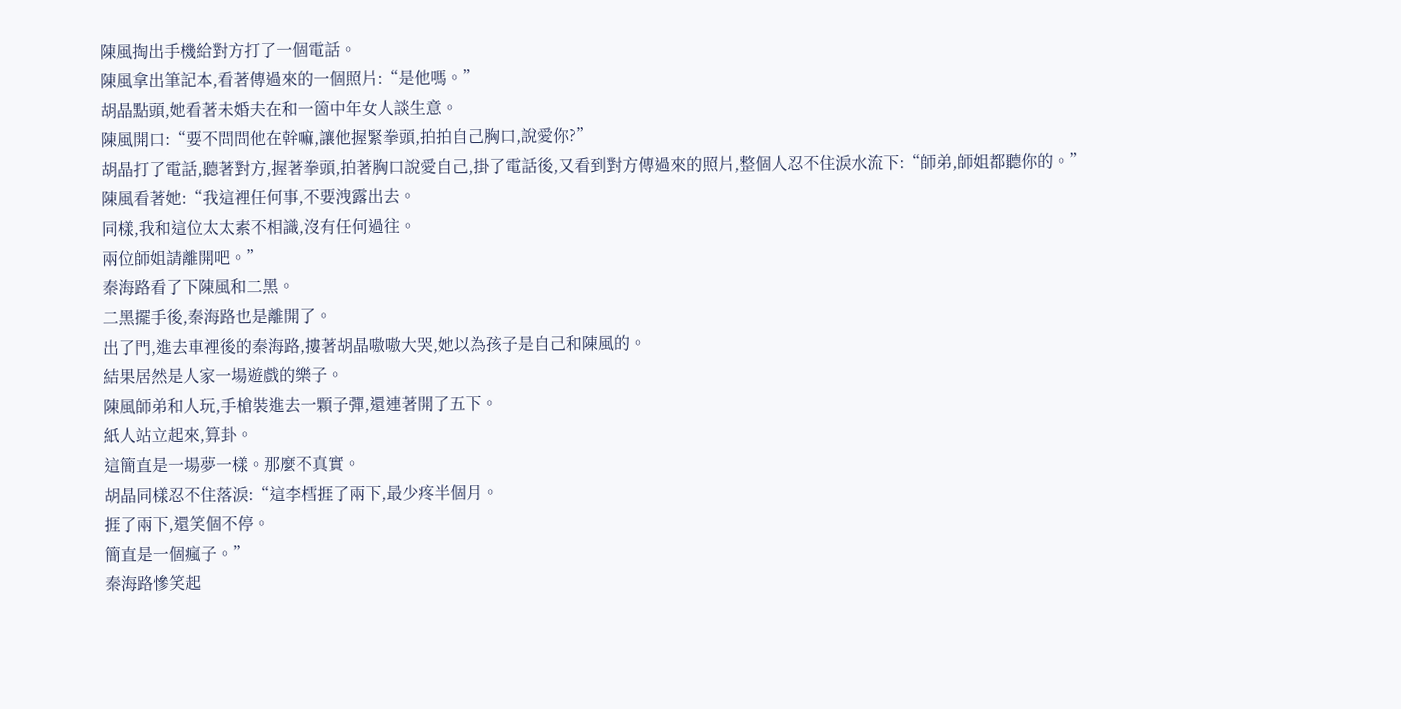陳風掏出手機給對方打了一個電話。
陳風拿出筆記本,看著傳過來的一個照片:“是他嗎。”
胡晶點頭,她看著未婚夫在和一箇中年女人談生意。
陳風開口:“要不問問他在幹嘛,讓他握緊拳頭,拍拍自己胸口,說愛你?”
胡晶打了電話,聽著對方,握著拳頭,拍著胸口說愛自己,掛了電話後,又看到對方傳過來的照片,整個人忍不住淚水流下:“師弟,師姐都聽你的。”
陳風看著她:“我這裡任何事,不要洩露出去。
同樣,我和這位太太素不相識,沒有任何過往。
兩位師姐請離開吧。”
秦海路看了下陳風和二黑。
二黑擺手後,秦海路也是離開了。
出了門,進去車裡後的秦海路,摟著胡晶嗷嗷大哭,她以為孩子是自己和陳風的。
結果居然是人家一場遊戲的樂子。
陳風師弟和人玩,手槍裝進去一顆子彈,還連著開了五下。
紙人站立起來,算卦。
這簡直是一場夢一樣。那麼不真實。
胡晶同樣忍不住落淚:“這李樰捱了兩下,最少疼半個月。
捱了兩下,還笑個不停。
簡直是一個瘋子。”
秦海路慘笑起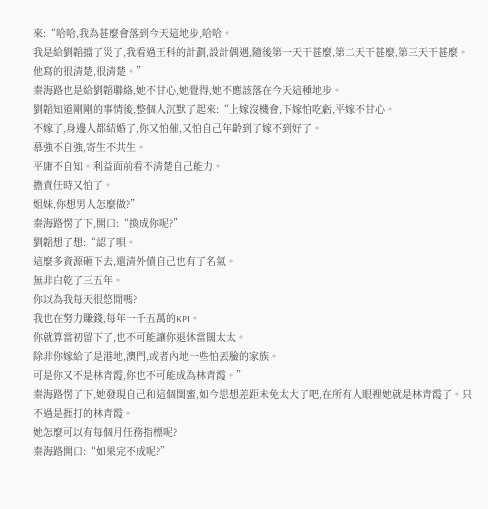來:“哈哈,我為甚麼會落到今天這地步,哈哈。
我是給劉韜擋了災了,我看過王科的計劃,設計偶遇,隨後第一天干甚麼,第二天干甚麼,第三天干甚麼。
他寫的很清楚,很清楚。”
秦海路也是給劉韜聯絡,她不甘心,她覺得,她不應該落在今天這種地步。
劉韜知道剛剛的事情後,整個人沉默了起來:“上嫁沒機會,下嫁怕吃虧,平嫁不甘心。
不嫁了,身邊人都結婚了,你又怕催,又怕自己年齡到了嫁不到好了。
慕強不自強,寄生不共生。
平庸不自知。利益面前看不清楚自己能力。
擔責任時又怕了。
姐妹,你想男人怎麼做?”
秦海路愣了下,開口:“換成你呢?”
劉韜想了想:“認了唄。
這麼多資源砸下去,還清外債自己也有了名氣。
無非白乾了三五年。
你以為我每天很悠閒嗎?
我也在努力賺錢,每年一千五萬的KPI。
你就算當初留下了,也不可能讓你退休當闊太太。
除非你嫁給了是港地,澳門,或者內地一些怕丟臉的家族。
可是你又不是林青霞,你也不可能成為林青霞。”
秦海路愣了下,她發現自己和這個閨蜜,如今思想差距未免太大了吧,在所有人眼裡她就是林青霞了。只不過是捱打的林青霞。
她怎麼可以有每個月任務指標呢?
秦海路開口:“如果完不成呢?”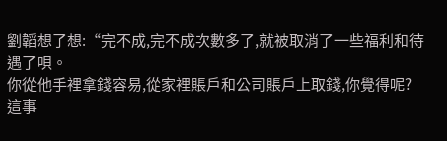劉韜想了想:“完不成,完不成次數多了,就被取消了一些福利和待遇了唄。
你從他手裡拿錢容易,從家裡賬戶和公司賬戶上取錢,你覺得呢?
這事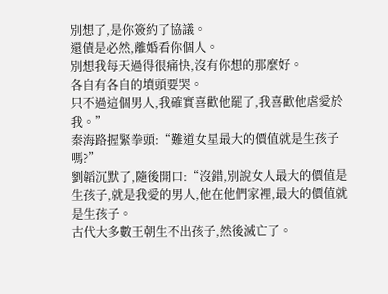別想了,是你簽約了協議。
還債是必然,離婚看你個人。
別想我每天過得很痛快,沒有你想的那麼好。
各自有各自的墳頭要哭。
只不過這個男人,我確實喜歡他罷了,我喜歡他虐愛於我。”
秦海路握緊拳頭:“難道女星最大的價值就是生孩子嗎?”
劉韜沉默了,隨後開口:“沒錯,別說女人最大的價值是生孩子,就是我愛的男人,他在他們家裡,最大的價值就是生孩子。
古代大多數王朝生不出孩子,然後滅亡了。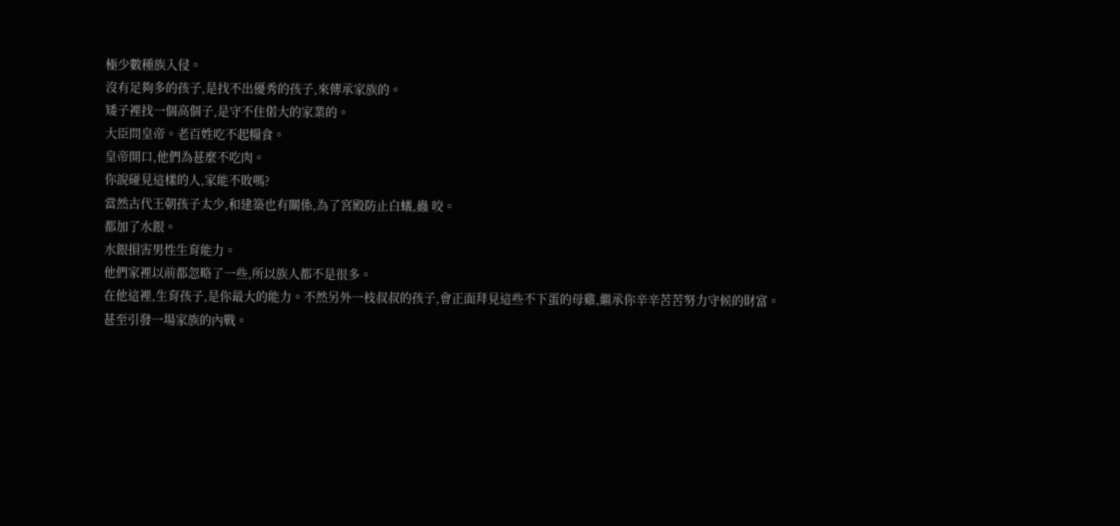極少數種族入侵。
沒有足夠多的孩子,是找不出優秀的孩子,來傳承家族的。
矮子裡找一個高個子,是守不住偌大的家業的。
大臣問皇帝。老百姓吃不起糧食。
皇帝開口,他們為甚麼不吃肉。
你說碰見這樣的人,家能不敗嗎?
當然古代王朝孩子太少,和建築也有關係,為了宮殿防止白蟻,蟲 咬。
都加了水銀。
水銀損害男性生育能力。
他們家裡以前都忽略了一些,所以族人都不是很多。
在他這裡,生育孩子,是你最大的能力。不然另外一枝叔叔的孩子,會正面拜見這些不下蛋的母雞,繼承你辛辛苦苦努力守候的財富。
甚至引發一場家族的內戰。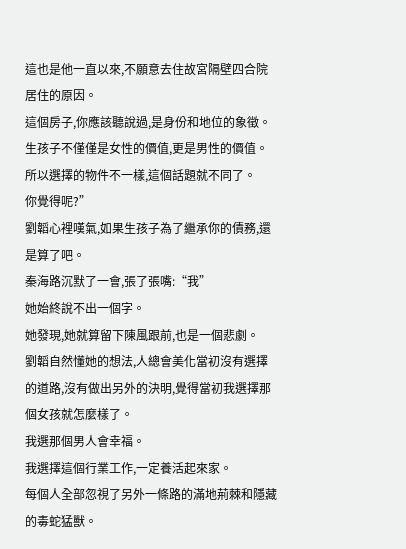這也是他一直以來,不願意去住故宮隔壁四合院居住的原因。
這個房子,你應該聽說過,是身份和地位的象徵。
生孩子不僅僅是女性的價值,更是男性的價值。
所以選擇的物件不一樣,這個話題就不同了。
你覺得呢?”
劉韜心裡嘆氣,如果生孩子為了繼承你的債務,還是算了吧。
秦海路沉默了一會,張了張嘴:“我”
她始終說不出一個字。
她發現,她就算留下陳風跟前,也是一個悲劇。
劉韜自然懂她的想法,人總會美化當初沒有選擇的道路,沒有做出另外的決明,覺得當初我選擇那個女孩就怎麼樣了。
我選那個男人會幸福。
我選擇這個行業工作,一定養活起來家。
每個人全部忽視了另外一條路的滿地荊棘和隱藏的毒蛇猛獸。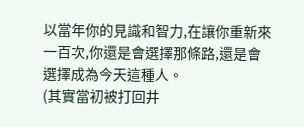以當年你的見識和智力,在讓你重新來一百次,你還是會選擇那條路,還是會選擇成為今天這種人。
(其實當初被打回井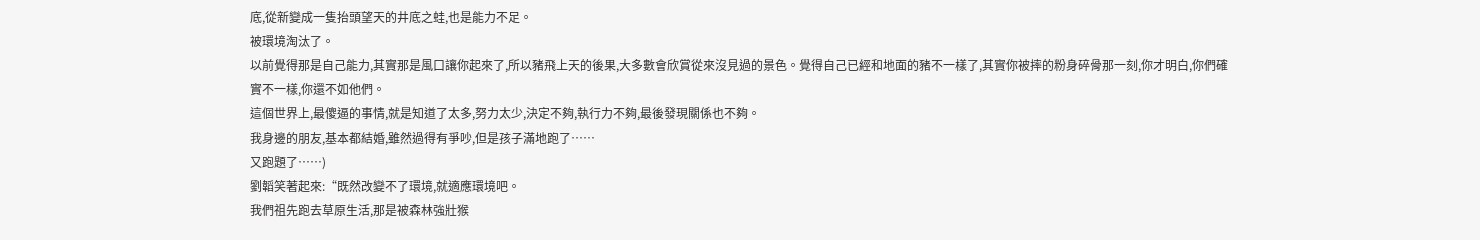底,從新變成一隻抬頭望天的井底之蛙,也是能力不足。
被環境淘汰了。
以前覺得那是自己能力,其實那是風口讓你起來了,所以豬飛上天的後果,大多數會欣賞從來沒見過的景色。覺得自己已經和地面的豬不一樣了,其實你被摔的粉身碎骨那一刻,你才明白,你們確實不一樣,你還不如他們。
這個世界上,最傻逼的事情,就是知道了太多,努力太少,決定不夠,執行力不夠,最後發現關係也不夠。
我身邊的朋友,基本都結婚,雖然過得有爭吵,但是孩子滿地跑了……
又跑題了……)
劉韜笑著起來:“既然改變不了環境,就適應環境吧。
我們祖先跑去草原生活,那是被森林強壯猴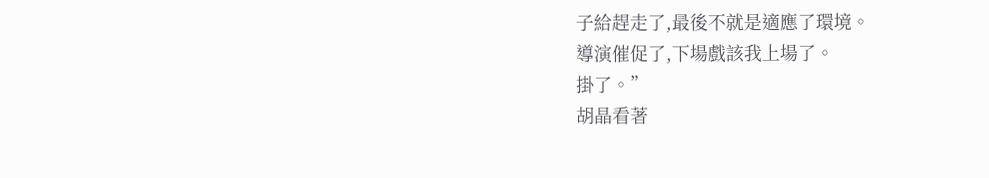子給趕走了,最後不就是適應了環境。
導演催促了,下場戲該我上場了。
掛了。”
胡晶看著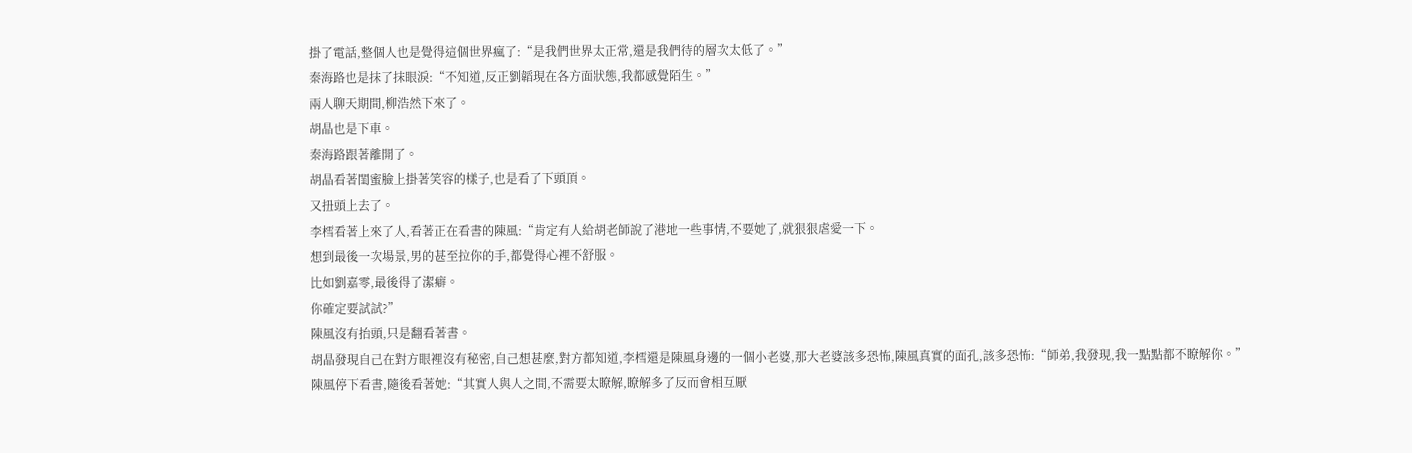掛了電話,整個人也是覺得這個世界瘋了:“是我們世界太正常,還是我們待的層次太低了。”
秦海路也是抹了抹眼淚:“不知道,反正劉韜現在各方面狀態,我都感覺陌生。”
兩人聊天期間,柳浩然下來了。
胡晶也是下車。
秦海路跟著離開了。
胡晶看著閨蜜臉上掛著笑容的樣子,也是看了下頭頂。
又扭頭上去了。
李樰看著上來了人,看著正在看書的陳風:“肯定有人給胡老師說了港地一些事情,不要她了,就狠狠虐愛一下。
想到最後一次場景,男的甚至拉你的手,都覺得心裡不舒服。
比如劉嘉零,最後得了潔癖。
你確定要試試?”
陳風沒有抬頭,只是翻看著書。
胡晶發現自己在對方眼裡沒有秘密,自己想甚麼,對方都知道,李樰還是陳風身邊的一個小老婆,那大老婆該多恐怖,陳風真實的面孔,該多恐怖:“師弟,我發現,我一點點都不瞭解你。”
陳風停下看書,隨後看著她:“其實人與人之間,不需要太瞭解,瞭解多了反而會相互厭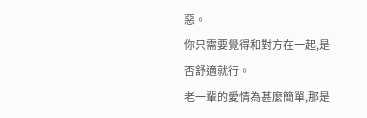惡。
你只需要覺得和對方在一起,是否舒適就行。
老一輩的愛情為甚麼簡單,那是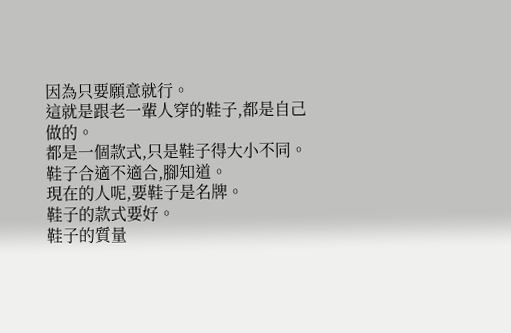因為只要願意就行。
這就是跟老一輩人穿的鞋子,都是自己做的。
都是一個款式,只是鞋子得大小不同。
鞋子合適不適合,腳知道。
現在的人呢,要鞋子是名牌。
鞋子的款式要好。
鞋子的質量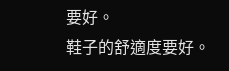要好。
鞋子的舒適度要好。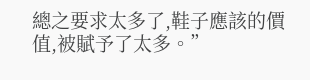總之要求太多了,鞋子應該的價值,被賦予了太多。”